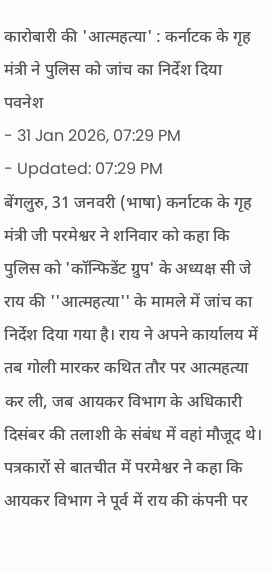कारोबारी की 'आत्महत्या' : कर्नाटक के गृह मंत्री ने पुलिस को जांच का निर्देश दिया
पवनेश
- 31 Jan 2026, 07:29 PM
- Updated: 07:29 PM
बेंगलुरु, 31 जनवरी (भाषा) कर्नाटक के गृह मंत्री जी परमेश्वर ने शनिवार को कहा कि पुलिस को 'कॉन्फिडेंट ग्रुप' के अध्यक्ष सी जे राय की ''आत्महत्या'' के मामले में जांच का निर्देश दिया गया है। राय ने अपने कार्यालय में तब गोली मारकर कथित तौर पर आत्महत्या कर ली, जब आयकर विभाग के अधिकारी दिसंबर की तलाशी के संबंध में वहां मौजूद थे।
पत्रकारों से बातचीत में परमेश्वर ने कहा कि आयकर विभाग ने पूर्व में राय की कंपनी पर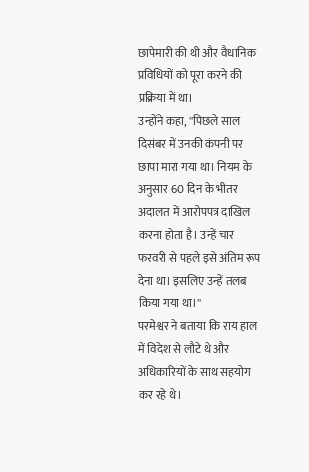छापेमारी की थी और वैधानिक प्रविधियों को पूरा करने की प्रक्रिया में था।
उन्होंने कहा, ''पिछले साल दिसंबर में उनकी कंपनी पर छापा मारा गया था। नियम के अनुसार 60 दिन के भीतर अदालत में आरोपपत्र दाखिल करना होता है। उन्हें चार फरवरी से पहले इसे अंतिम रूप देना था। इसलिए उन्हें तलब किया गया था।''
परमेश्वर ने बताया कि राय हाल में विदेश से लौटे थे और अधिकारियों के साथ सहयोग कर रहे थे।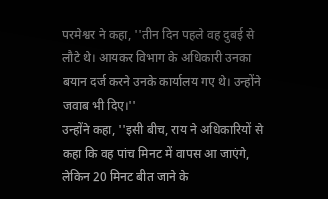परमेश्वर ने कहा, ''तीन दिन पहले वह दुबई से लौटे थे। आयकर विभाग के अधिकारी उनका बयान दर्ज करने उनके कार्यालय गए थे। उन्होंने जवाब भी दिए।''
उन्होंने कहा, ''इसी बीच, राय ने अधिकारियों से कहा कि वह पांच मिनट में वापस आ जाएंगे, लेकिन 20 मिनट बीत जाने के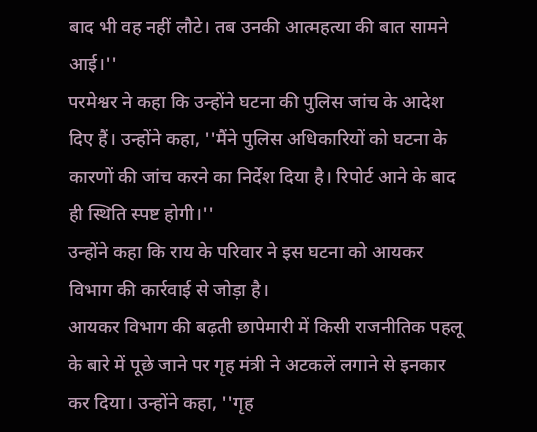बाद भी वह नहीं लौटे। तब उनकी आत्महत्या की बात सामने आई।''
परमेश्वर ने कहा कि उन्होंने घटना की पुलिस जांच के आदेश दिए हैं। उन्होंने कहा, ''मैंने पुलिस अधिकारियों को घटना के कारणों की जांच करने का निर्देश दिया है। रिपोर्ट आने के बाद ही स्थिति स्पष्ट होगी।''
उन्होंने कहा कि राय के परिवार ने इस घटना को आयकर विभाग की कार्रवाई से जोड़ा है।
आयकर विभाग की बढ़ती छापेमारी में किसी राजनीतिक पहलू के बारे में पूछे जाने पर गृह मंत्री ने अटकलें लगाने से इनकार कर दिया। उन्होंने कहा, ''गृह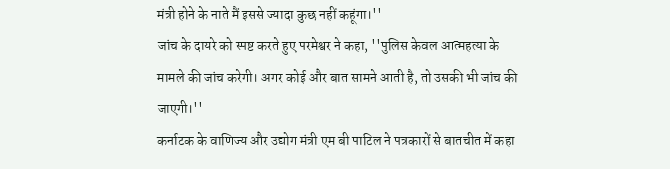मंत्री होने के नाते मैं इससे ज्यादा कुछ नहीं कहूंगा।''
जांच के दायरे को स्पष्ट करते हुए परमेश्वर ने कहा, ''पुलिस केवल आत्महत्या के मामले की जांच करेगी। अगर कोई और बात सामने आती है, तो उसकी भी जांच की जाएगी।''
कर्नाटक के वाणिज्य और उद्योग मंत्री एम बी पाटिल ने पत्रकारों से बातचीत में कहा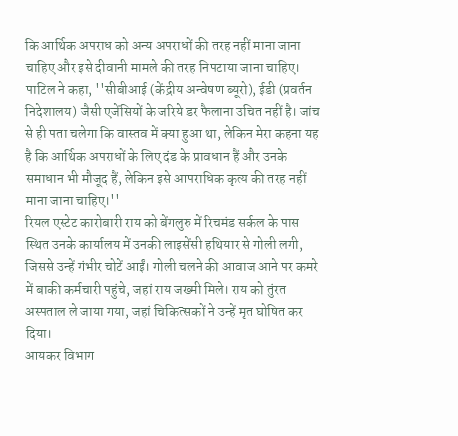कि आर्थिक अपराध को अन्य अपराधों की तरह नहीं माना जाना चाहिए और इसे दीवानी मामले की तरह निपटाया जाना चाहिए।
पाटिल ने कहा, ''सीबीआई (केंद्रीय अन्वेषण ब्यूरो), ईडी (प्रवर्तन निदेशालय) जैसी एजेंसियों के जरिये डर फैलाना उचित नहीं है। जांच से ही पता चलेगा कि वास्तव में क्या हुआ था, लेकिन मेरा कहना यह है कि आर्थिक अपराधों के लिए दंड के प्रावधान हैं और उनके समाधान भी मौजूद हैं, लेकिन इसे आपराधिक कृत्य की तरह नहीं माना जाना चाहिए।''
रियल एस्टेट कारोबारी राय को बेंगलुरु में रिचमंड सर्कल के पास स्थित उनके कार्यालय में उनकी लाइसेंसी हथियार से गोली लगी, जिससे उन्हें गंभीर चोटें आईं। गोली चलने की आवाज आने पर कमरे में बाकी कर्मचारी पहुंचे, जहां राय जख्मी मिले। राय को तुंरत अस्पताल ले जाया गया, जहां चिकित्सकों ने उन्हें मृत घोषित कर दिया।
आयकर विभाग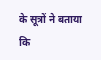के सूत्रों ने बताया कि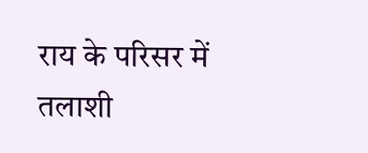राय के परिसर में तलाशी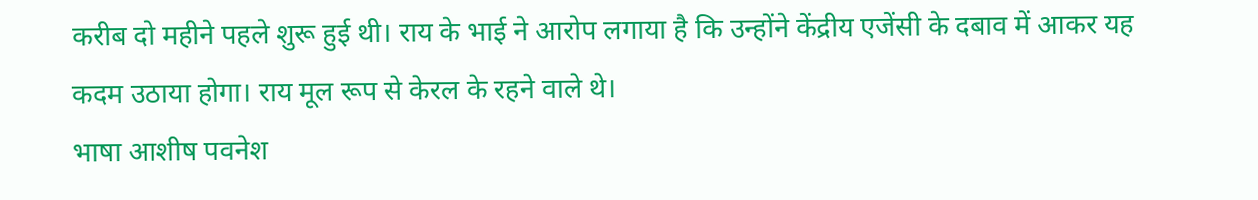करीब दो महीने पहले शुरू हुई थी। राय के भाई ने आरोप लगाया है कि उन्होंने केंद्रीय एजेंसी के दबाव में आकर यह कदम उठाया होगा। राय मूल रूप से केरल के रहने वाले थे।
भाषा आशीष पवनेश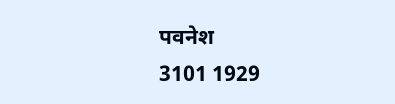पवनेश
3101 1929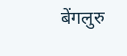बेंगलुरु